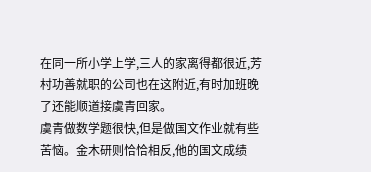在同一所小学上学,三人的家离得都很近,芳村功善就职的公司也在这附近,有时加班晚了还能顺道接虞青回家。
虞青做数学题很快,但是做国文作业就有些苦恼。金木研则恰恰相反,他的国文成绩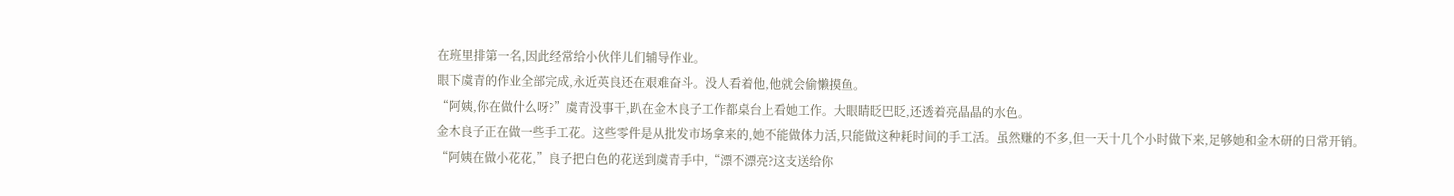在班里排第一名,因此经常给小伙伴儿们辅导作业。
眼下虞青的作业全部完成,永近英良还在艰难奋斗。没人看着他,他就会偷懒摸鱼。
“阿姨,你在做什么呀?”虞青没事干,趴在金木良子工作都桌台上看她工作。大眼睛眨巴眨,还透着亮晶晶的水色。
金木良子正在做一些手工花。这些零件是从批发市场拿来的,她不能做体力活,只能做这种耗时间的手工活。虽然赚的不多,但一天十几个小时做下来,足够她和金木研的日常开销。
“阿姨在做小花花,”良子把白色的花送到虞青手中,“漂不漂亮?这支送给你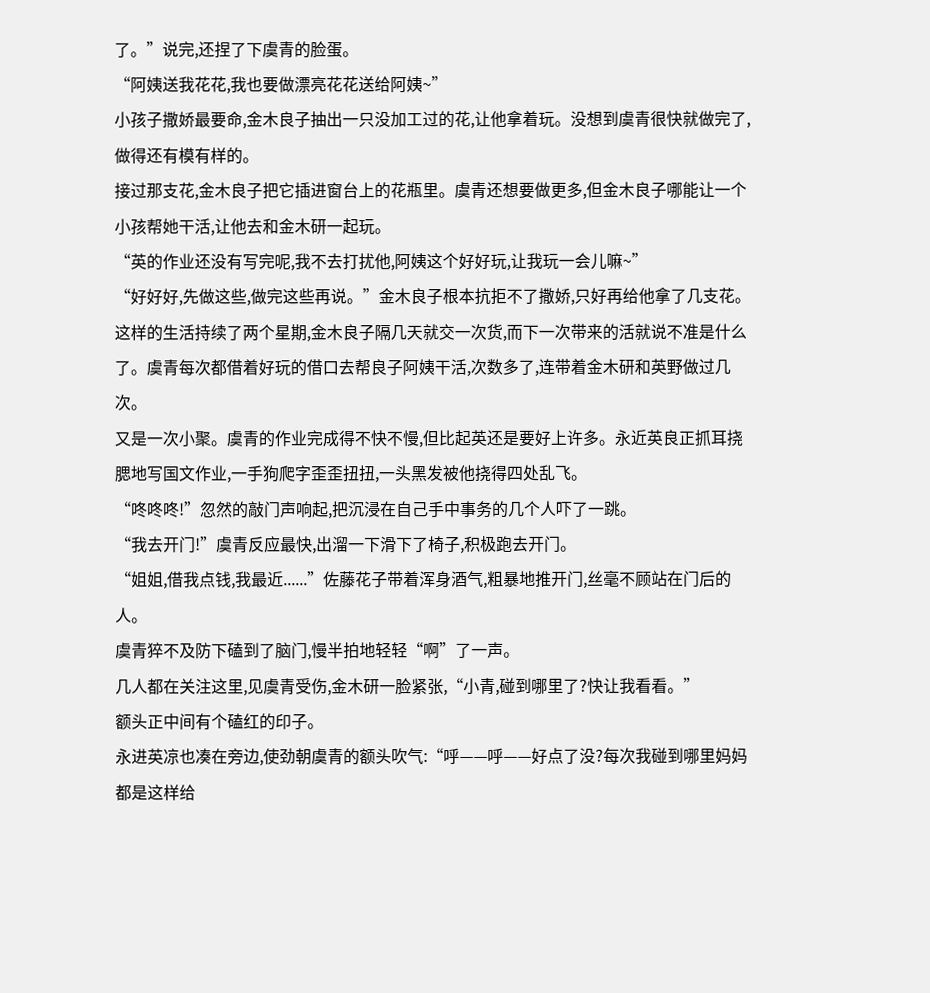了。”说完,还捏了下虞青的脸蛋。
“阿姨送我花花,我也要做漂亮花花送给阿姨~”
小孩子撒娇最要命,金木良子抽出一只没加工过的花,让他拿着玩。没想到虞青很快就做完了,做得还有模有样的。
接过那支花,金木良子把它插进窗台上的花瓶里。虞青还想要做更多,但金木良子哪能让一个小孩帮她干活,让他去和金木研一起玩。
“英的作业还没有写完呢,我不去打扰他,阿姨这个好好玩,让我玩一会儿嘛~”
“好好好,先做这些,做完这些再说。”金木良子根本抗拒不了撒娇,只好再给他拿了几支花。
这样的生活持续了两个星期,金木良子隔几天就交一次货,而下一次带来的活就说不准是什么了。虞青每次都借着好玩的借口去帮良子阿姨干活,次数多了,连带着金木研和英野做过几次。
又是一次小聚。虞青的作业完成得不快不慢,但比起英还是要好上许多。永近英良正抓耳挠腮地写国文作业,一手狗爬字歪歪扭扭,一头黑发被他挠得四处乱飞。
“咚咚咚!”忽然的敲门声响起,把沉浸在自己手中事务的几个人吓了一跳。
“我去开门!”虞青反应最快,出溜一下滑下了椅子,积极跑去开门。
“姐姐,借我点钱,我最近......”佐藤花子带着浑身酒气,粗暴地推开门,丝毫不顾站在门后的人。
虞青猝不及防下磕到了脑门,慢半拍地轻轻“啊”了一声。
几人都在关注这里,见虞青受伤,金木研一脸紧张,“小青,碰到哪里了?快让我看看。”
额头正中间有个磕红的印子。
永进英凉也凑在旁边,使劲朝虞青的额头吹气:“呼——呼——好点了没?每次我碰到哪里妈妈都是这样给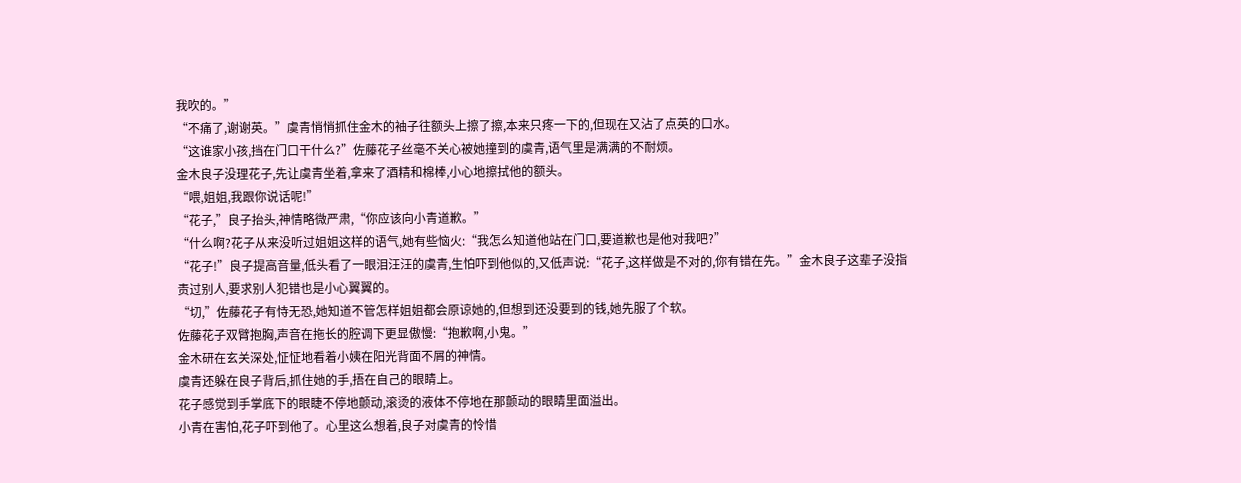我吹的。”
“不痛了,谢谢英。”虞青悄悄抓住金木的袖子往额头上擦了擦,本来只疼一下的,但现在又沾了点英的口水。
“这谁家小孩,挡在门口干什么?”佐藤花子丝毫不关心被她撞到的虞青,语气里是满满的不耐烦。
金木良子没理花子,先让虞青坐着,拿来了酒精和棉棒,小心地擦拭他的额头。
“喂,姐姐,我跟你说话呢!”
“花子,”良子抬头,神情略微严肃,“你应该向小青道歉。”
“什么啊?花子从来没听过姐姐这样的语气,她有些恼火:“我怎么知道他站在门口,要道歉也是他对我吧?”
“花子!”良子提高音量,低头看了一眼泪汪汪的虞青,生怕吓到他似的,又低声说:“花子,这样做是不对的,你有错在先。”金木良子这辈子没指责过别人,要求别人犯错也是小心翼翼的。
“切,”佐藤花子有恃无恐,她知道不管怎样姐姐都会原谅她的,但想到还没要到的钱,她先服了个软。
佐藤花子双臂抱胸,声音在拖长的腔调下更显傲慢:“抱歉啊,小鬼。”
金木研在玄关深处,怔怔地看着小姨在阳光背面不屑的神情。
虞青还躲在良子背后,抓住她的手,捂在自己的眼睛上。
花子感觉到手掌底下的眼睫不停地颤动,滚烫的液体不停地在那颤动的眼睛里面溢出。
小青在害怕,花子吓到他了。心里这么想着,良子对虞青的怜惜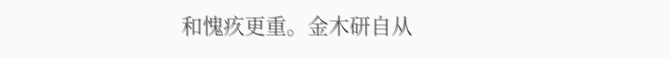和愧疚更重。金木研自从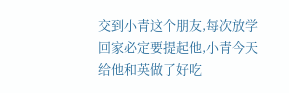交到小青这个朋友,每次放学回家必定要提起他,小青今天给他和英做了好吃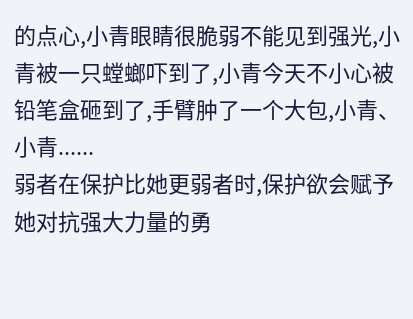的点心,小青眼睛很脆弱不能见到强光,小青被一只螳螂吓到了,小青今天不小心被铅笔盒砸到了,手臂肿了一个大包,小青、小青......
弱者在保护比她更弱者时,保护欲会赋予她对抗强大力量的勇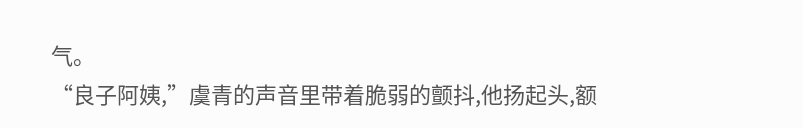气。
“良子阿姨,”虞青的声音里带着脆弱的颤抖,他扬起头,额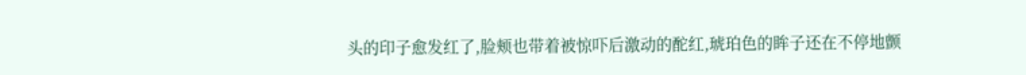头的印子愈发红了,脸颊也带着被惊吓后激动的酡红,琥珀色的眸子还在不停地颤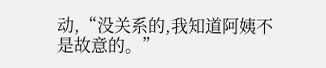动,“没关系的,我知道阿姨不是故意的。”